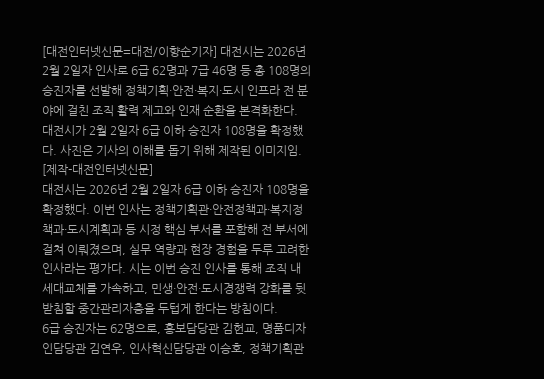[대전인터넷신문=대전/이향순기자] 대전시는 2026년 2월 2일자 인사로 6급 62명과 7급 46명 등 총 108명의 승진자를 선발해 정책기획·안전·복지·도시 인프라 전 분야에 걸친 조직 활력 제고와 인재 순환을 본격화한다.
대전시가 2월 2일자 6급 이하 승진자 108명을 확정했다. 사진은 기사의 이해를 돕기 위해 제작된 이미지임. [제작-대전인터넷신문]
대전시는 2026년 2월 2일자 6급 이하 승진자 108명을 확정했다. 이번 인사는 정책기획관·안전정책과·복지정책과·도시계획과 등 시정 핵심 부서를 포함해 전 부서에 걸쳐 이뤄졌으며, 실무 역량과 현장 경험을 두루 고려한 인사라는 평가다. 시는 이번 승진 인사를 통해 조직 내 세대교체를 가속하고, 민생·안전·도시경쟁력 강화를 뒷받침할 중간관리자층을 두텁게 한다는 방침이다.
6급 승진자는 62명으로, 홍보담당관 김헌교, 명품디자인담당관 김연우, 인사혁신담당관 이승호, 정책기획관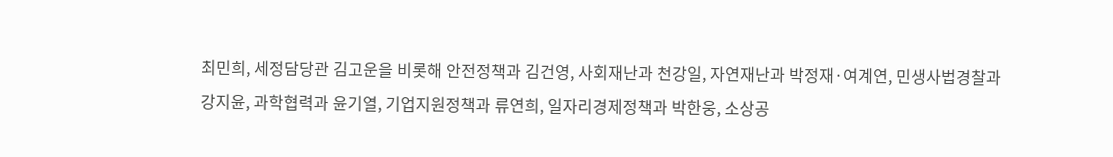최민희, 세정담당관 김고운을 비롯해 안전정책과 김건영, 사회재난과 천강일, 자연재난과 박정재·여계연, 민생사법경찰과 강지윤, 과학협력과 윤기열, 기업지원정책과 류연희, 일자리경제정책과 박한웅, 소상공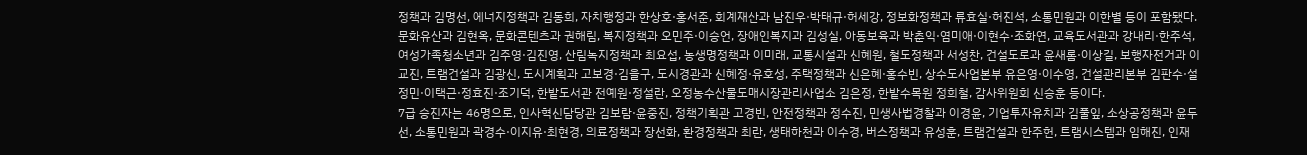정책과 김명선, 에너지정책과 김동희, 자치행정과 한상호·홍서준, 회계재산과 남진우·박태규·허세강, 정보화정책과 류효실·허진석, 소통민원과 이한별 등이 포함됐다. 문화유산과 김현옥, 문화콘텐츠과 권해림, 복지정책과 오민주·이승언, 장애인복지과 김성실, 아동보육과 박춘익·염미애·이현수·조화연, 교육도서관과 강내리·한주석, 여성가족청소년과 김주영·김진영, 산림녹지정책과 최요섭, 농생명정책과 이미래, 교통시설과 신혜원, 철도정책과 서성찬, 건설도로과 윤새롬·이상길, 보행자전거과 이교진, 트램건설과 김광신, 도시계획과 고보경·김을구, 도시경관과 신혜정·유호성, 주택정책과 신은혜·홍수빈, 상수도사업본부 유은영·이수영, 건설관리본부 김판수·설정민·이택근·정효진·조기덕, 한밭도서관 전예원·정설란, 오정농수산물도매시장관리사업소 김은정, 한밭수목원 정희철, 감사위원회 신승훈 등이다.
7급 승진자는 46명으로, 인사혁신담당관 김보람·윤중진, 정책기획관 고경빈, 안전정책과 정수진, 민생사법경찰과 이경윤, 기업투자유치과 김풀잎, 소상공정책과 윤두선, 소통민원과 곽경수·이지유·최현경, 의료정책과 장선화, 환경정책과 최란, 생태하천과 이수경, 버스정책과 유성훈, 트램건설과 한주헌, 트램시스템과 임해진, 인재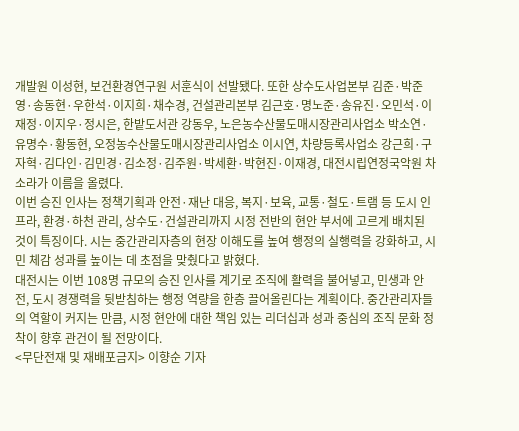개발원 이성현, 보건환경연구원 서훈식이 선발됐다. 또한 상수도사업본부 김준·박준영·송동현·우한석·이지희·채수경, 건설관리본부 김근호·명노준·송유진·오민석·이재정·이지우·정시은, 한밭도서관 강동우, 노은농수산물도매시장관리사업소 박소연·유명수·황동현, 오정농수산물도매시장관리사업소 이시연, 차량등록사업소 강근희·구자혁·김다인·김민경·김소정·김주원·박세환·박현진·이재경, 대전시립연정국악원 차소라가 이름을 올렸다.
이번 승진 인사는 정책기획과 안전·재난 대응, 복지·보육, 교통·철도·트램 등 도시 인프라, 환경·하천 관리, 상수도·건설관리까지 시정 전반의 현안 부서에 고르게 배치된 것이 특징이다. 시는 중간관리자층의 현장 이해도를 높여 행정의 실행력을 강화하고, 시민 체감 성과를 높이는 데 초점을 맞췄다고 밝혔다.
대전시는 이번 108명 규모의 승진 인사를 계기로 조직에 활력을 불어넣고, 민생과 안전, 도시 경쟁력을 뒷받침하는 행정 역량을 한층 끌어올린다는 계획이다. 중간관리자들의 역할이 커지는 만큼, 시정 현안에 대한 책임 있는 리더십과 성과 중심의 조직 문화 정착이 향후 관건이 될 전망이다.
<무단전재 및 재배포금지> 이향순 기자